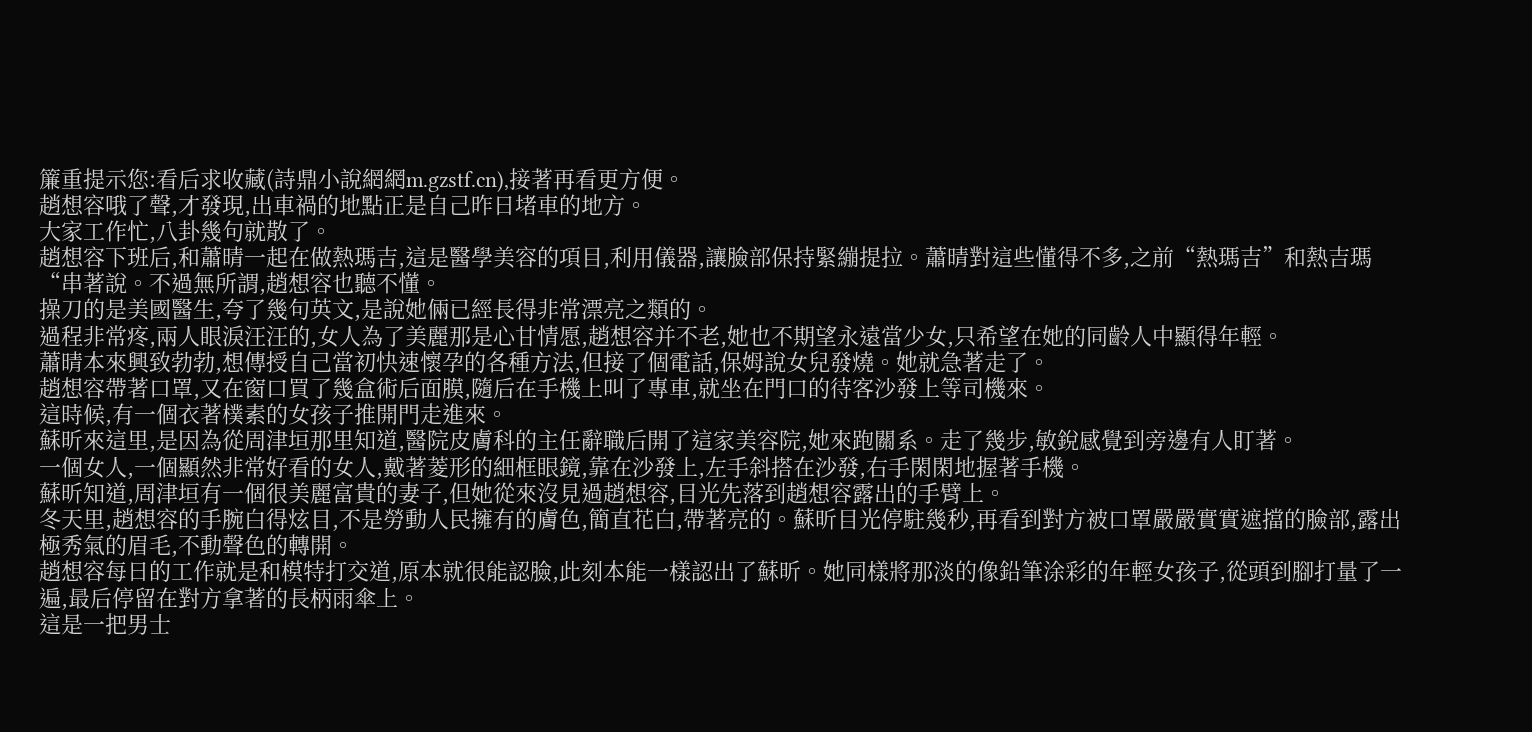簾重提示您:看后求收藏(詩鼎小說網網m.gzstf.cn),接著再看更方便。
趙想容哦了聲,才發現,出車禍的地點正是自己昨日堵車的地方。
大家工作忙,八卦幾句就散了。
趙想容下班后,和蕭晴一起在做熱瑪吉,這是醫學美容的項目,利用儀器,讓臉部保持緊繃提拉。蕭晴對這些懂得不多,之前“熱瑪吉”和熱吉瑪“串著說。不過無所謂,趙想容也聽不懂。
操刀的是美國醫生,夸了幾句英文,是說她倆已經長得非常漂亮之類的。
過程非常疼,兩人眼淚汪汪的,女人為了美麗那是心甘情愿,趙想容并不老,她也不期望永遠當少女,只希望在她的同齡人中顯得年輕。
蕭晴本來興致勃勃,想傳授自己當初快速懷孕的各種方法,但接了個電話,保姆說女兒發燒。她就急著走了。
趙想容帶著口罩,又在窗口買了幾盒術后面膜,隨后在手機上叫了專車,就坐在門口的待客沙發上等司機來。
這時候,有一個衣著樸素的女孩子推開門走進來。
蘇昕來這里,是因為從周津垣那里知道,醫院皮膚科的主任辭職后開了這家美容院,她來跑關系。走了幾步,敏銳感覺到旁邊有人盯著。
一個女人,一個顯然非常好看的女人,戴著菱形的細框眼鏡,靠在沙發上,左手斜搭在沙發,右手閑閑地握著手機。
蘇昕知道,周津垣有一個很美麗富貴的妻子,但她從來沒見過趙想容,目光先落到趙想容露出的手臂上。
冬天里,趙想容的手腕白得炫目,不是勞動人民擁有的膚色,簡直花白,帶著亮的。蘇昕目光停駐幾秒,再看到對方被口罩嚴嚴實實遮擋的臉部,露出極秀氣的眉毛,不動聲色的轉開。
趙想容每日的工作就是和模特打交道,原本就很能認臉,此刻本能一樣認出了蘇昕。她同樣將那淡的像鉛筆涂彩的年輕女孩子,從頭到腳打量了一遍,最后停留在對方拿著的長柄雨傘上。
這是一把男士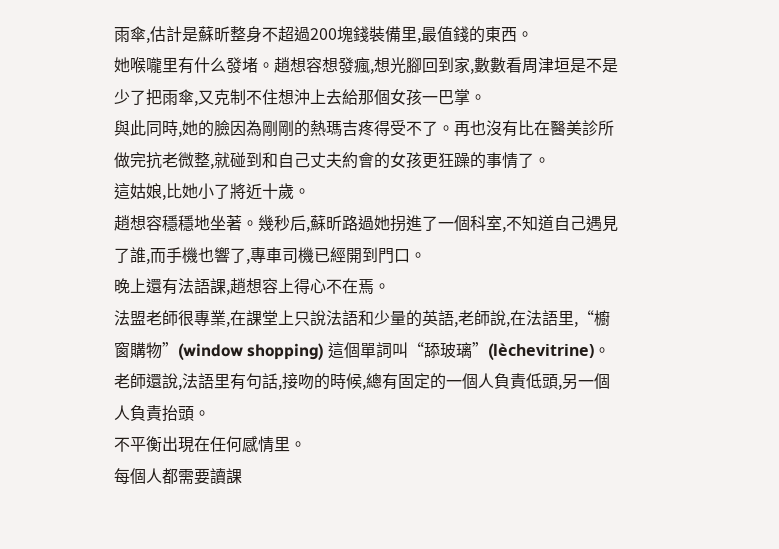雨傘,估計是蘇昕整身不超過200塊錢裝備里,最值錢的東西。
她喉嚨里有什么發堵。趙想容想發瘋,想光腳回到家,數數看周津垣是不是少了把雨傘,又克制不住想沖上去給那個女孩一巴掌。
與此同時,她的臉因為剛剛的熱瑪吉疼得受不了。再也沒有比在醫美診所做完抗老微整,就碰到和自己丈夫約會的女孩更狂躁的事情了。
這姑娘,比她小了將近十歲。
趙想容穩穩地坐著。幾秒后,蘇昕路過她拐進了一個科室,不知道自己遇見了誰,而手機也響了,專車司機已經開到門口。
晚上還有法語課,趙想容上得心不在焉。
法盟老師很專業,在課堂上只說法語和少量的英語,老師說,在法語里,“櫥窗購物”(window shopping) 這個單詞叫“舔玻璃”(lèchevitrine)。老師還說,法語里有句話,接吻的時候,總有固定的一個人負責低頭,另一個人負責抬頭。
不平衡出現在任何感情里。
每個人都需要讀課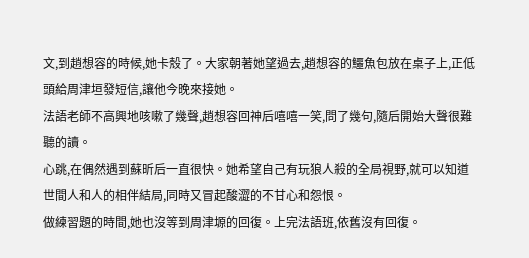文,到趙想容的時候,她卡殼了。大家朝著她望過去,趙想容的鱷魚包放在桌子上,正低頭給周津垣發短信,讓他今晚來接她。
法語老師不高興地咳嗽了幾聲,趙想容回神后嘻嘻一笑,問了幾句,隨后開始大聲很難聽的讀。
心跳,在偶然遇到蘇昕后一直很快。她希望自己有玩狼人殺的全局視野,就可以知道世間人和人的相伴結局,同時又冒起酸澀的不甘心和怨恨。
做練習題的時間,她也沒等到周津塬的回復。上完法語班,依舊沒有回復。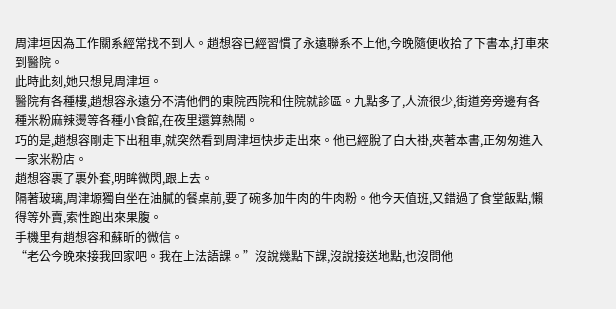周津垣因為工作關系經常找不到人。趙想容已經習慣了永遠聯系不上他,今晚隨便收拾了下書本,打車來到醫院。
此時此刻,她只想見周津垣。
醫院有各種樓,趙想容永遠分不清他們的東院西院和住院就診區。九點多了,人流很少,街道旁旁邊有各種米粉麻辣燙等各種小食館,在夜里還算熱鬧。
巧的是,趙想容剛走下出租車,就突然看到周津垣快步走出來。他已經脫了白大褂,夾著本書,正匆匆進入一家米粉店。
趙想容裹了裹外套,明眸微閃,跟上去。
隔著玻璃,周津塬獨自坐在油膩的餐桌前,要了碗多加牛肉的牛肉粉。他今天值班,又錯過了食堂飯點,懶得等外賣,索性跑出來果腹。
手機里有趙想容和蘇昕的微信。
“老公今晚來接我回家吧。我在上法語課。”沒說幾點下課,沒說接送地點,也沒問他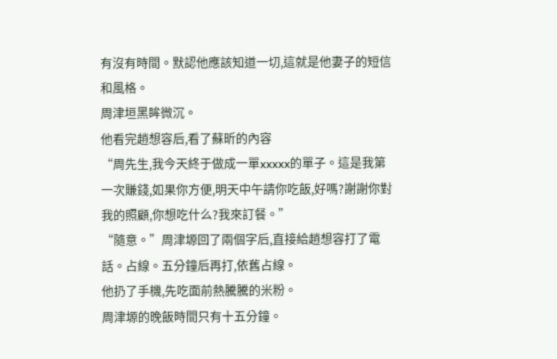有沒有時間。默認他應該知道一切,這就是他妻子的短信和風格。
周津垣黑眸微沉。
他看完趙想容后,看了蘇昕的內容
“周先生,我今天終于做成一單xxxxx的單子。這是我第一次賺錢,如果你方便,明天中午請你吃飯,好嗎?謝謝你對我的照顧,你想吃什么?我來訂餐。”
“隨意。”周津塬回了兩個字后,直接給趙想容打了電話。占線。五分鐘后再打,依舊占線。
他扔了手機,先吃面前熱騰騰的米粉。
周津塬的晚飯時間只有十五分鐘。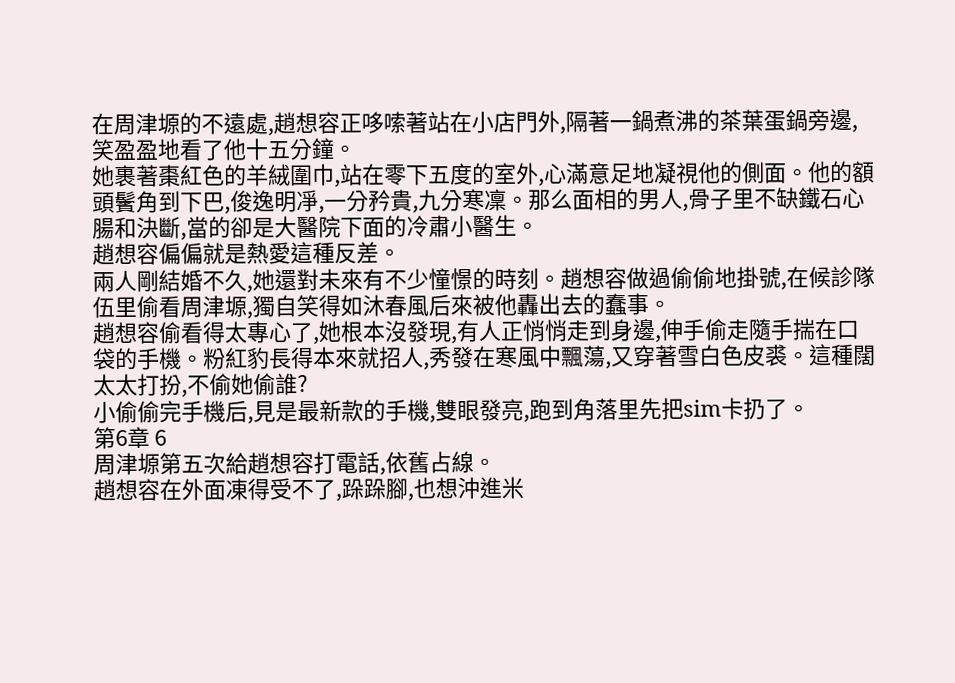在周津塬的不遠處,趙想容正哆嗦著站在小店門外,隔著一鍋煮沸的茶葉蛋鍋旁邊,笑盈盈地看了他十五分鐘。
她裹著棗紅色的羊絨圍巾,站在零下五度的室外,心滿意足地凝視他的側面。他的額頭鬢角到下巴,俊逸明凈,一分矜貴,九分寒凜。那么面相的男人,骨子里不缺鐵石心腸和決斷,當的卻是大醫院下面的冷肅小醫生。
趙想容偏偏就是熱愛這種反差。
兩人剛結婚不久,她還對未來有不少憧憬的時刻。趙想容做過偷偷地掛號,在候診隊伍里偷看周津塬,獨自笑得如沐春風后來被他轟出去的蠢事。
趙想容偷看得太專心了,她根本沒發現,有人正悄悄走到身邊,伸手偷走隨手揣在口袋的手機。粉紅豹長得本來就招人,秀發在寒風中飄蕩,又穿著雪白色皮裘。這種闊太太打扮,不偷她偷誰?
小偷偷完手機后,見是最新款的手機,雙眼發亮,跑到角落里先把sim卡扔了。
第6章 6
周津塬第五次給趙想容打電話,依舊占線。
趙想容在外面凍得受不了,跺跺腳,也想沖進米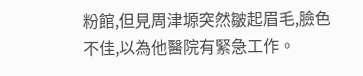粉館,但見周津塬突然皺起眉毛,臉色不佳,以為他醫院有緊急工作。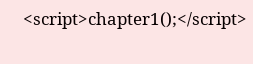<script>chapter1();</script>